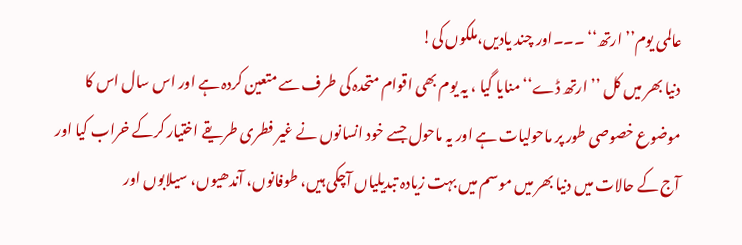عالمی یوم’’ارتھ‘‘ ۔۔۔اور چند یادیں،ملکوں کی!
دنیا بھر میں کل ’’ارتھ ڈے‘‘ منایا گیا ، یہ یوم بھی اقوام متحدہ کی طرف سے متعین کردہ ہے اور اس سال اس کا موضوع خصوصی طور پر ماحولیات ہے اور یہ ماحول جسے خود انسانوں نے غیر فطری طریقے اختیار کرکے خراب کیا اور آج کے حالات میں دنیا بھر میں موسم میں بہت زیادہ تبدیلیاں آچکی ہیں، طوفانوں، آندھیوں، سیلابوں اور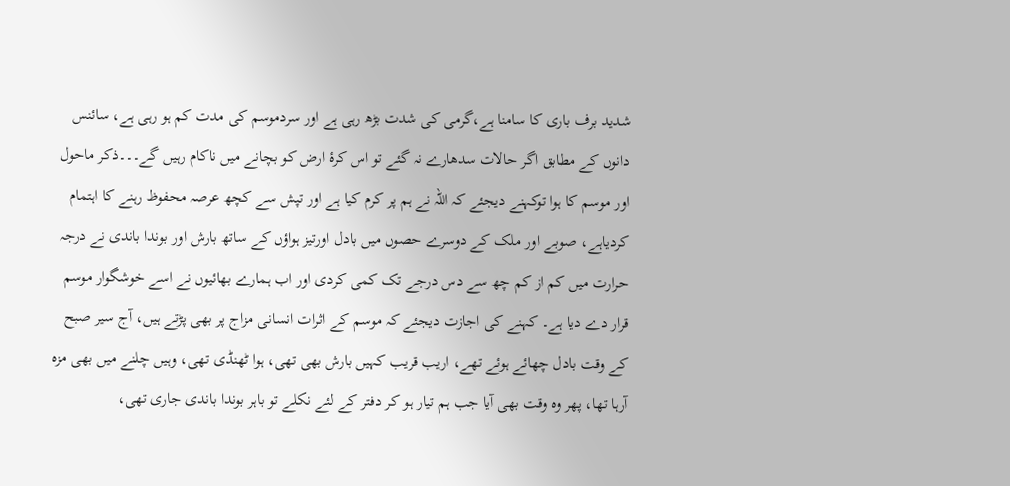شدید برف باری کا سامنا ہے،گرمی کی شدت بڑھ رہی ہے اور سردموسم کی مدت کم ہو رہی ہے، سائنس دانوں کے مطابق اگر حالات سدھارے نہ گئے تو اس کرۂ ارض کو بچانے میں ناکام رہیں گے۔۔۔ذکر ماحول اور موسم کا ہوا توکہنے دیجئے کہ اللہ نے ہم پر کرم کیا ہے اور تپش سے کچھ عرصہ محفوظ رہنے کا اہتمام کردیاہے، صوبے اور ملک کے دوسرے حصوں میں بادل اورتیز ہواؤں کے ساتھ بارش اور بوندا باندی نے درجہ حرارت میں کم از کم چھ سے دس درجے تک کمی کردی اور اب ہمارے بھائیوں نے اسے خوشگوار موسم قرار دے دیا ہے۔ کہنے کی اجازت دیجئے کہ موسم کے اثرات انسانی مزاج پر بھی پڑتے ہیں، آج سیر صبح کے وقت بادل چھائے ہوئے تھے، اریب قریب کہیں بارش بھی تھی، ہوا ٹھنڈی تھی، وہیں چلنے میں بھی مزہ آرہا تھا، پھر وہ وقت بھی آیا جب ہم تیار ہو کر دفتر کے لئے نکلے تو باہر بوندا باندی جاری تھی،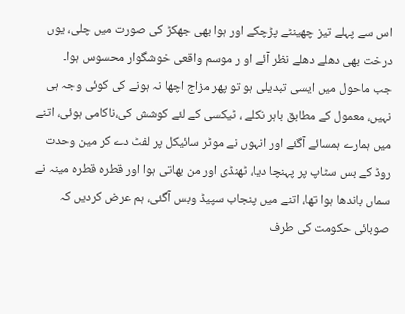اس سے پہلے تیز چھینٹے پڑچکے اور ہوا بھی جھکڑ کی صورت میں چلی، یوں درخت بھی دھلے دھلے نظر آئے او ر موسم واقعی خوشگوار محسوس ہوا۔
جب ماحول میں ایسی تبدیلی ہو تو پھر مزاج اچھا نہ ہونے کی کوئی وجہ ہی نہیں، معمول کے مطابق باہر نکلے ، ٹیکسی کے لئے کوشش کی،ناکامی ہوئی، اتنے میں ہمارے ہمسائے آگئے اور انہوں نے موٹر سائیکل پر لفٹ دے کر مین وحدت روڈ کے بس سٹاپ پر پہنچا دیا، ٹھنڈی اور من بھاتی ہوا اور قطرہ قطرہ مینہ نے سماں باندھا ہوا تھا، اتنے میں پنجاب سپیڈ وبس آگئی، ہم عرض کردیں کہ صوبائی حکومت کی طرف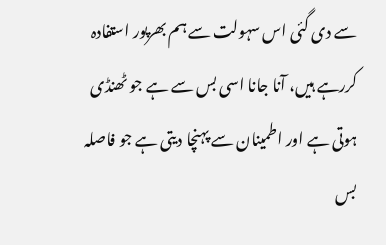سے دی گئی اس سہولت سے ہم بھرپور استفادہ کررہے ہیں، آنا جانا اسی بس سے ہے جو ٹھنڈی ہوتی ہے اور اطمینان سے پہنچا دیتی ہے جو فاصلہ بس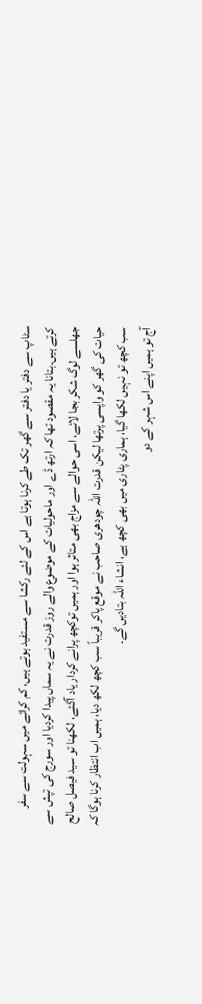سٹاپ سے دفتر یا دفتر سے گھر تک طے کرنا ہوتا ہے اس کے لئے رکشا سے مستفید ہوتے ہیں، کم کرائے میں سہولت سے سفر کرتے ہیں۔بتانا یہ مقصود تھا کہ ارتھ ڈے اور ماحولیات کے موضوع والے روز قدرت نے یہ سماں پیدا کردیا اور سورج کی تپش سے جھلسے لوگ شکر بجا لائے، اسی حوالے سے مزاج بھی متاثر ہوا اور ہمیں توکچھ پرانے کردار یاد آگئے، لکھنا تو سید فیصل صالح حیات کی گھر کو واپسی پرتھا لیکن قدرت اللہ چودھری صاحب نے موقع پاکر قریباً سب کچھ لکھ دیا، ہمیں اب انتظار کرنا ہوگا کہ سب کچھ تو نہیں لکھا گیا، ہماری پٹاری میں بھی کچھ ہے، انشاء اللہ بتادیں گے۔
آج تو ہمیں اپنے اس شہر کے دو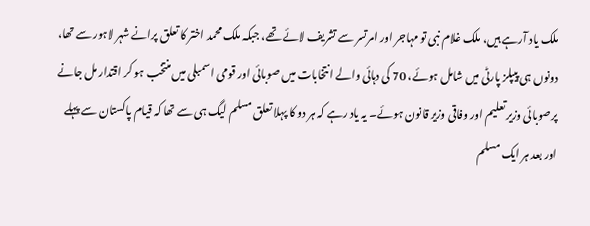ملک یاد آرہے ہیں، ملک غلام نبی تو مہاجر اور امرتسر سے تشریف لائے تھے، جبکہ ملک محمد اختر کا تعلق پرانے شہر لاہور سے تھا، دونوں ہی پیپلز پارٹی میں شامل ہوئے، 70 کی دہائی والے انتخابات میں صوبائی اور قومی اسمبلی میں منتخب ہو کر اقتدار مل جانے پرصوبائی وزیر تعلیم اور وفاقی وزیر قانون ہوئے۔ یہ یاد رہے کہ ہر دو کا پہلا تعلق مسلم لیگ ہی سے تھا کہ قیام پاکستان سے پہلے اور بعد ہر ایک مسلم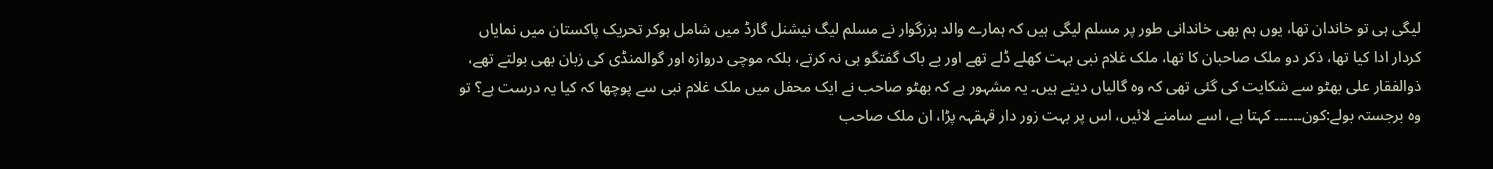لیگی ہی تو خاندان تھا، یوں ہم بھی خاندانی طور پر مسلم لیگی ہیں کہ ہمارے والد بزرگوار نے مسلم لیگ نیشنل گارڈ میں شامل ہوکر تحریک پاکستان میں نمایاں کردار ادا کیا تھا، ذکر دو ملک صاحبان کا تھا، ملک غلام نبی بہت کھلے ڈلے تھے اور بے باک گفتگو ہی نہ کرتے، بلکہ موچی دروازہ اور گوالمنڈی کی زبان بھی بولتے تھے، ذوالفقار علی بھٹو سے شکایت کی گئی تھی کہ وہ گالیاں دیتے ہیں۔ یہ مشہور ہے کہ بھٹو صاحب نے ایک محفل میں ملک غلام نبی سے پوچھا کہ کیا یہ درست ہے؟ تو وہ برجستہ بولے:کون۔۔۔۔۔۔ کہتا ہے، اسے سامنے لائیں، اس پر بہت زور دار قہقہہ پڑا، ان ملک صاحب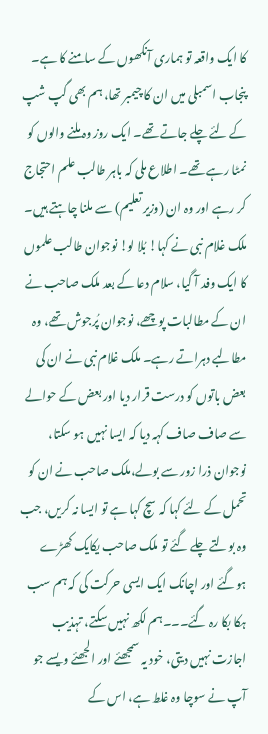کا ایک واقعہ تو ہماری آنکھوں کے سامنے کا ہے۔ پنجاب اسمبلی میں ان کا چیمبر تھا، ہم بھی گپ شپ کے لئے چلے جاتے تھے۔ ایک روز وہ ملنے والوں کو نمٹا رہے تھے۔ اطلاع ملی کہ باہر طالب علم احتجاج کر رہے اور وہ ان (وزیر تعلیم) سے ملنا چاہتے ہیں۔ ملک غلام نبی نے کہا! بُلا لو! نوجوان طالب علموں کا ایک وفد آ گیا، سلام دعا کے بعد ملک صاحب نے ان کے مطالبات پوچھے، نوجوان پُرجوش تھے، وہ مطالبے دہراتے رہے۔ ملک غلام نبی نے ان کی بعض باتوں کو درست قرار دیا اور بعض کے حوالے سے صاف صاف کہہ دیا کہ ایسا نہیں ہو سکتا، نوجوان ذرا زور سے بولے،ملک صاحب نے ان کو تحمل کے لئے کہا کہ سچ کہا ہے تو ایسا نہ کریں، جب وہ بولتے چلے گئے تو ملک صاحب یکایک کھڑے ہوگئے اور اچانک ایک ایسی حرکت کی کہ ہم سب ہکا بکا رہ گئے۔۔۔ہم لکھ نہیں سکتے، تہذیب اجازت نہیں دیتی، خود یہ سمجھئے اور الجھئے ویسے جو آپ نے سوچا وہ غلط ہے، اس کے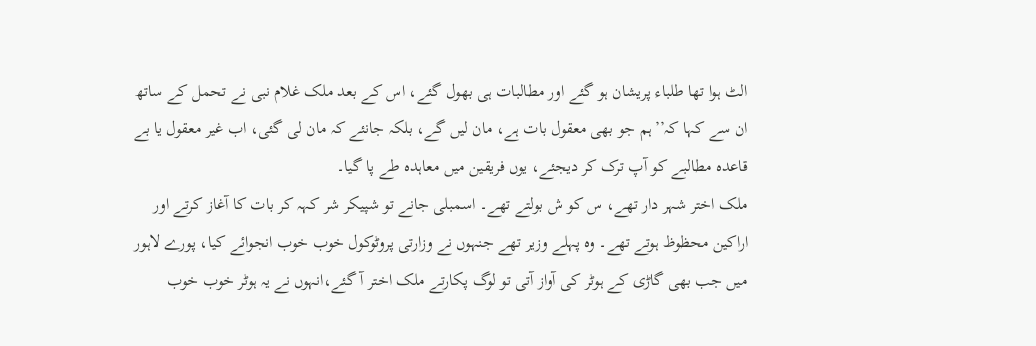الٹ ہوا تھا طلباء پریشان ہو گئے اور مطالبات ہی بھول گئے، اس کے بعد ملک غلام نبی نے تحمل کے ساتھ ان سے کہا کہ’’ہم جو بھی معقول بات ہے، مان لیں گے، بلکہ جانئے کہ مان لی گئی، اب غیر معقول یا بے قاعدہ مطالبے کو آپ ترک کر دیجئے، یوں فریقین میں معاہدہ طے پا گیا۔
ملک اختر شہر دار تھے، س کو ش بولتے تھے۔ اسمبلی جانے تو شپیکر شر کہہ کر بات کا آغاز کرتے اور اراکین محظوظ ہوتے تھے۔ وہ پہلے وزیر تھے جنہوں نے وزارتی پروٹوکول خوب خوب انجوائے کیا، پورے لاہور میں جب بھی گاڑی کے ہوٹر کی آواز آتی تو لوگ پکارتے ملک اختر آ گئے،انہوں نے یہ ہوٹر خوب خوب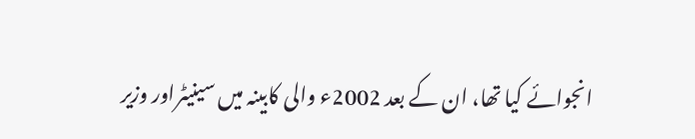انجوائے کیا تھا، ان کے بعد 2002ء والی کابینہ میں سینیٹراور وزیر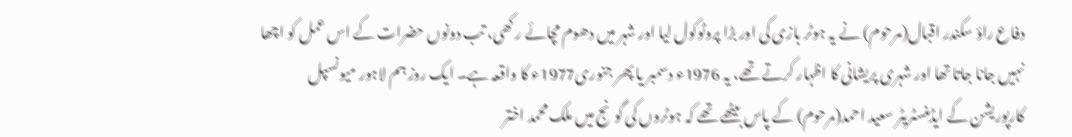دفاع راؤ سکندر اقبال(مرحوم) نے یہ ہوٹر بازی کی اور بڑا پروٹوکول لیا اور شہر میں دھوم مچائے ر کھی، تب دونوں حضرات کے اس عمل کو اچھا نہیں جانا جاتا تھا اور شہری پریشانی کا اظہار کرتے تھے، یہ 1976ء دسمبر یا پھر جنوری1977ء کا واقعہ ہے۔ ایک روز ہم لاہور میونسپل کارپوریشن کے ایڈمنسٹریٹر سعید احمد(مرحوم) کے پاس بیٹھے تھے کہ ہوٹروں کی گونج میں ملک محمد اختر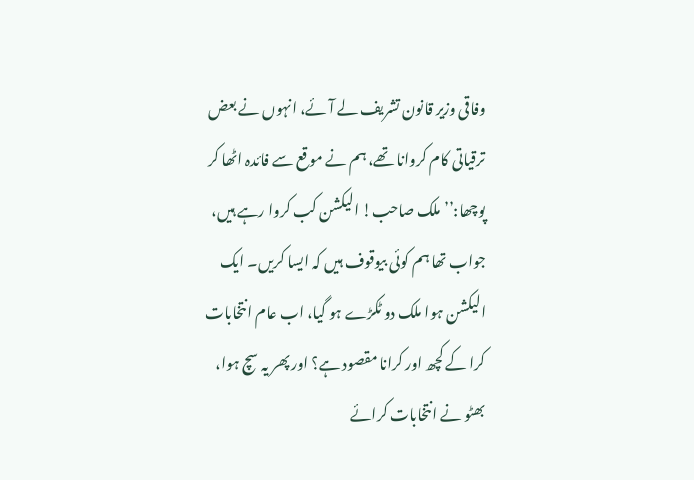وفاقی وزیر قانون تشریف لے آئے، انہوں نے بعض ترقیاتی کام کروانا تھے، ہم نے موقع سے فائدہ اٹھا کر پوچھا:’’ملک صاحب! الیکشن کب کروا رہے ہیں، جواب تھا ہم کوئی بیوقوف ہیں کہ ایسا کریں۔ ایک الیکشن ہوا ملک دو ٹکڑے ہو گیا، اب عام انتخابات کرا کے کچھ اور کرانا مقصود ہے؟ اور پھر یہ سچ ہوا، بھٹو نے انتخابات کرائے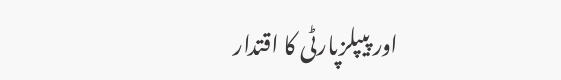اور پیپلزپارٹی کا اقتدار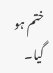ختم ہو گیا۔